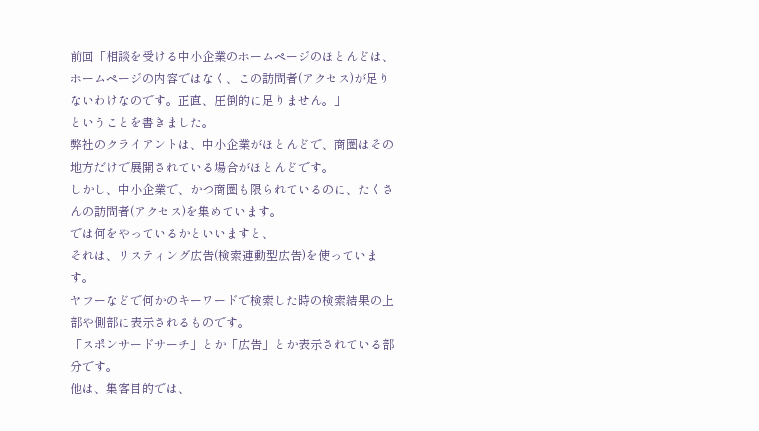前回「相談を受ける中小企業のホームページのほとんどは、ホームページの内容ではなく、この訪問者(アクセス)が足りないわけなのです。正直、圧倒的に足りません。」
ということを書きました。
弊社のクライアントは、中小企業がほとんどで、商圏はその地方だけで展開されている場合がほとんどです。
しかし、中小企業で、かつ商圏も限られているのに、たくさんの訪問者(アクセス)を集めています。
では何をやっているかといいますと、
それは、リスティング広告(検索連動型広告)を使っています。
ヤフーなどで何かのキーワードで検索した時の検索結果の上部や側部に表示されるものです。
「スポンサードサーチ」とか「広告」とか表示されている部分です。
他は、集客目的では、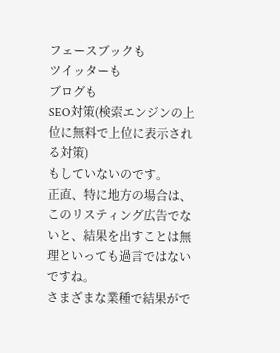フェースブックも
ツイッターも
ブログも
SEO対策(検索エンジンの上位に無料で上位に表示される対策)
もしていないのです。
正直、特に地方の場合は、このリスティング広告でないと、結果を出すことは無理といっても過言ではないですね。
さまざまな業種で結果がで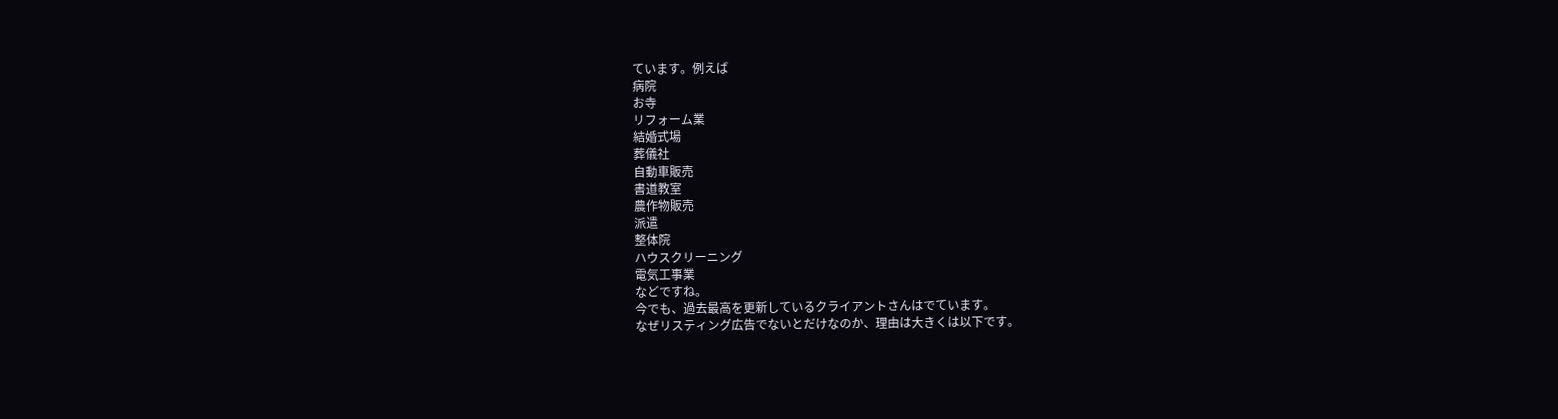ています。例えば
病院
お寺
リフォーム業
結婚式場
葬儀社
自動車販売
書道教室
農作物販売
派遣
整体院
ハウスクリーニング
電気工事業
などですね。
今でも、過去最高を更新しているクライアントさんはでています。
なぜリスティング広告でないとだけなのか、理由は大きくは以下です。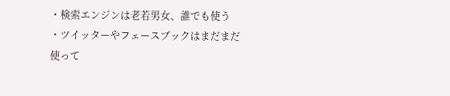・検索エンジンは老若男女、誰でも使う
・ツイッターやフェースブックはまだまだ使って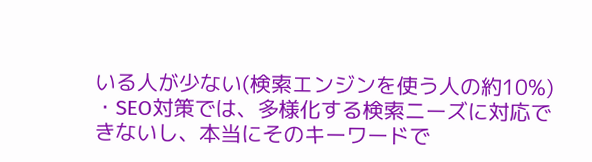いる人が少ない(検索エンジンを使う人の約10%)
・SEO対策では、多様化する検索ニーズに対応できないし、本当にそのキーワードで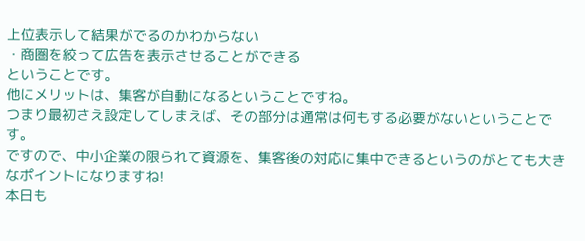上位表示して結果がでるのかわからない
・商圏を絞って広告を表示させることができる
ということです。
他にメリットは、集客が自動になるということですね。
つまり最初さえ設定してしまえば、その部分は通常は何もする必要がないということです。
ですので、中小企業の限られて資源を、集客後の対応に集中できるというのがとても大きなポイントになりますね!
本日も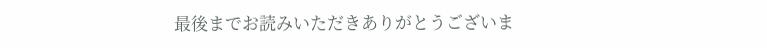最後までお読みいただきありがとうございま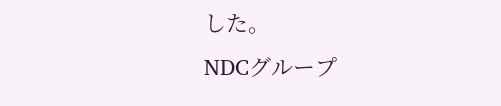した。
NDCグループ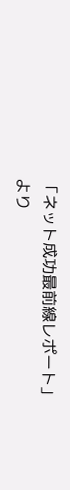「ネット成功最前線レポート」より